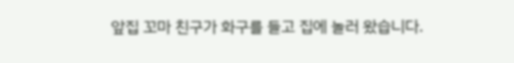앞집 꼬마 친구가 화구를 들고 집에 놀러 왔습니다.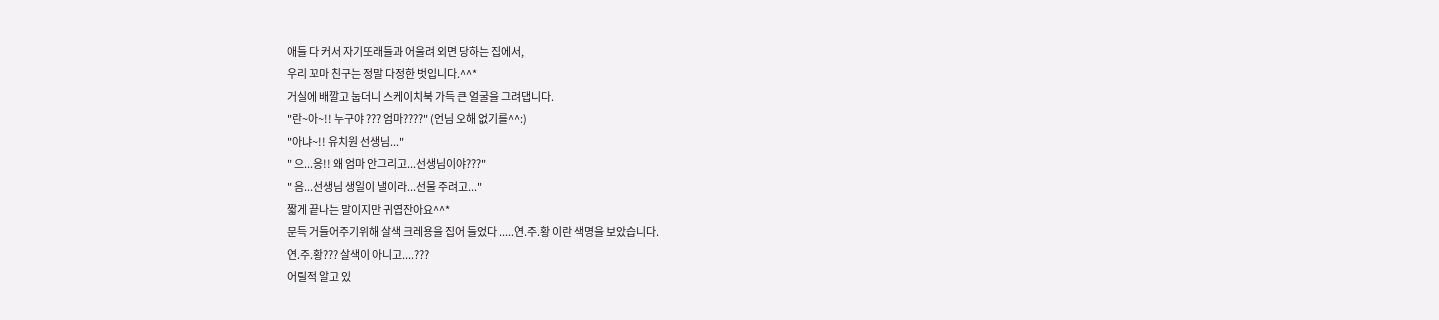애들 다 커서 자기또래들과 어울려 외면 당하는 집에서,
우리 꼬마 친구는 정말 다정한 벗입니다.^^*
거실에 배깔고 눕더니 스케이치북 가득 큰 얼굴을 그려댑니다.
"란~아~!! 누구야 ??? 엄마????" (언님 오해 없기를^^:)
"아냐~!! 유치원 선생님..."
" 으...응!! 왜 엄마 안그리고...선생님이야???"
" 음...선생님 생일이 낼이라...선물 주려고..."
짧게 끝나는 말이지만 귀엽잔아요^^*
문득 거들어주기위해 살색 크레용을 집어 들었다 .....연.주.황 이란 색명을 보았습니다.
연.주.황??? 살색이 아니고....???
어릴적 알고 있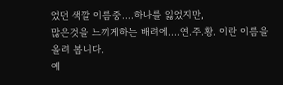었던 색깔 이름중....하나를 잃었지만,
많은것을 느끼게하는 배려에....연.주.황. 이란 이름을 올려 봅니다.
예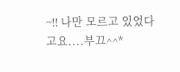~!! 나만 모르고 있었다고요....부끄^^*